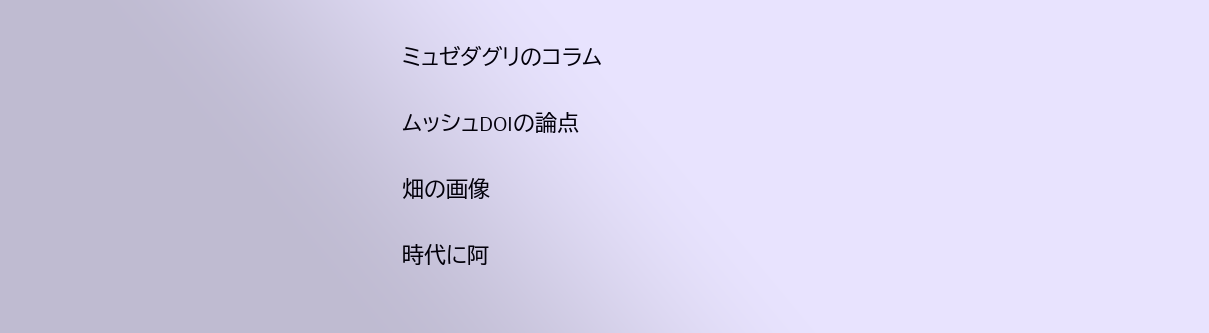ミュゼダグリのコラム

ムッシュDOIの論点

畑の画像

時代に阿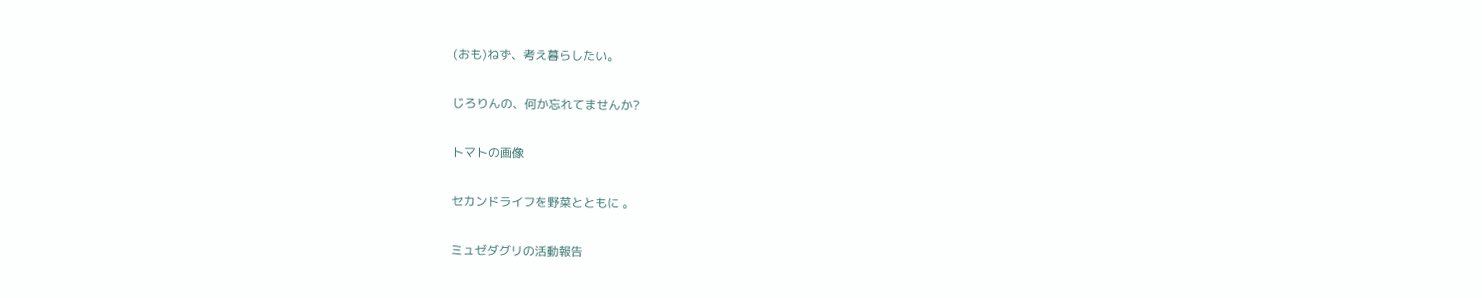(おも)ねず、考え暮らしたい。

じろりんの、何か忘れてませんか?

トマトの画像

セカンドライフを野菜とともに 。

ミュゼダグリの活動報告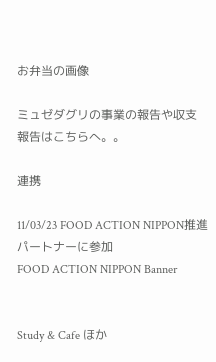お弁当の画像

ミュゼダグリの事業の報告や収支報告はこちらへ。。

連携

11/03/23 FOOD ACTION NIPPON推進パートナーに参加
FOOD ACTION NIPPON Banner


Study & Cafe ほか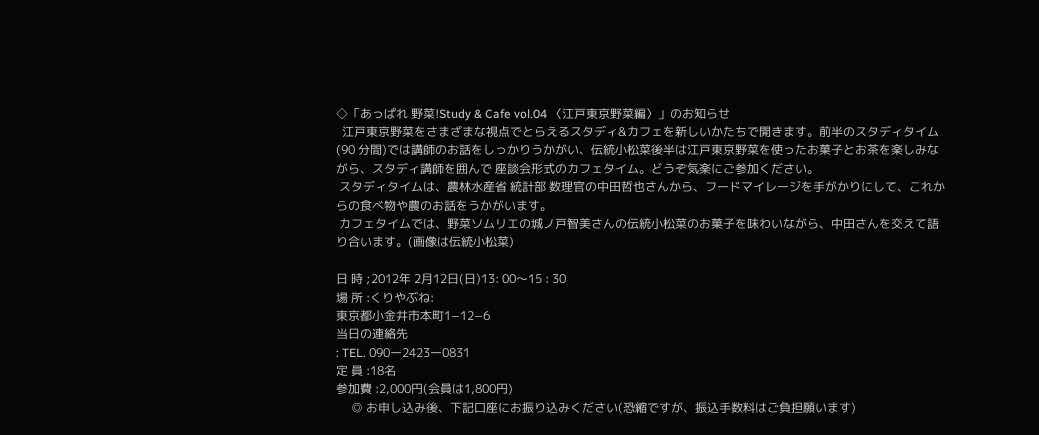◇「あっぱれ 野菜!Study & Cafe vol.04 〈江戸東京野菜編〉」のお知らせ
  江戸東京野菜をさまざまな視点でとらえるスタディ&カフェを新しいかたちで開きます。前半のスタディタイム(90 分間)では講師のお話をしっかりうかがい、伝統小松菜後半は江戸東京野菜を使ったお菓子とお茶を楽しみながら、スタディ講師を囲んで 座談会形式のカフェタイム。どうぞ気楽にご参加ください。
 スタディタイムは、農林水産省 統計部 数理官の中田哲也さんから、フードマイレージを手がかりにして、これからの食べ物や農のお話をうかがいます。
 カフェタイムでは、野菜ソムリエの城ノ戸智美さんの伝統小松菜のお菓子を味わいながら、中田さんを交えて語り合います。(画像は伝統小松菜)

日 時 ;2012年 2月12日(日)13: 00〜15 : 30
場 所 :くりやぶね:
東京都小金井市本町1−12−6
当日の連絡先
: TEL. 090ー2423ー0831
定 員 :18名
参加費 :2,000円(会員は1,800円)
     ◎ お申し込み後、下記口座にお振り込みください(恐縮ですが、振込手数料はご負担願います)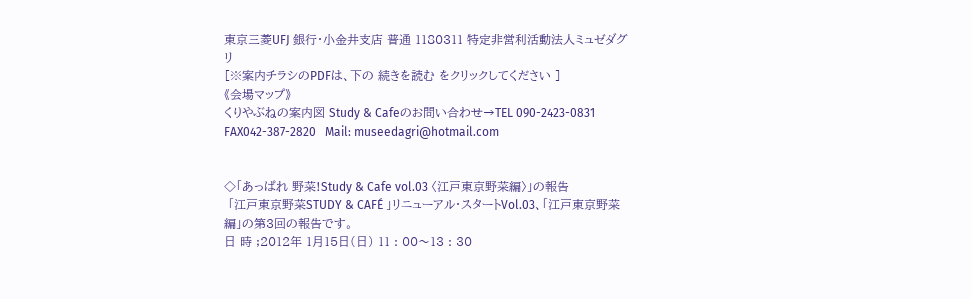東京三菱UFJ 銀行・小金井支店 普通 1180311 特定非営利活動法人ミュゼダグリ
[※案内チラシのPDFは、下の 続きを読む をクリックしてください ]
《会場マップ》
くりやぶねの案内図 Study & Cafeのお問い合わせ→TEL 090-2423-0831 FAX042-387-2820   Mail: museedagri@hotmail.com


◇「あっぱれ 野菜!Study & Cafe vol.03 〈江戸東京野菜編〉」の報告
 「江戸東京野菜STUDY & CAFÉ 」リニューアル・スタートVol.03、「江戸東京野菜編」の第3回の報告です。
日 時 ;2012年 1月15日(日) 11 : 00〜13 : 30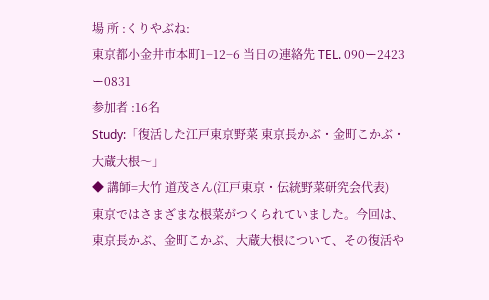場 所 :くりやぶね:
東京都小金井市本町1−12−6 当日の連絡先 TEL. 090ー2423ー0831
参加者 :16名
Study:「復活した江戸東京野菜 東京長かぶ・金町こかぶ・大蔵大根〜」
◆ 講師=大竹 道茂さん(江戸東京・伝統野菜研究会代表)
東京ではさまざまな根菜がつくられていました。今回は、東京長かぶ、金町こかぶ、大蔵大根について、その復活や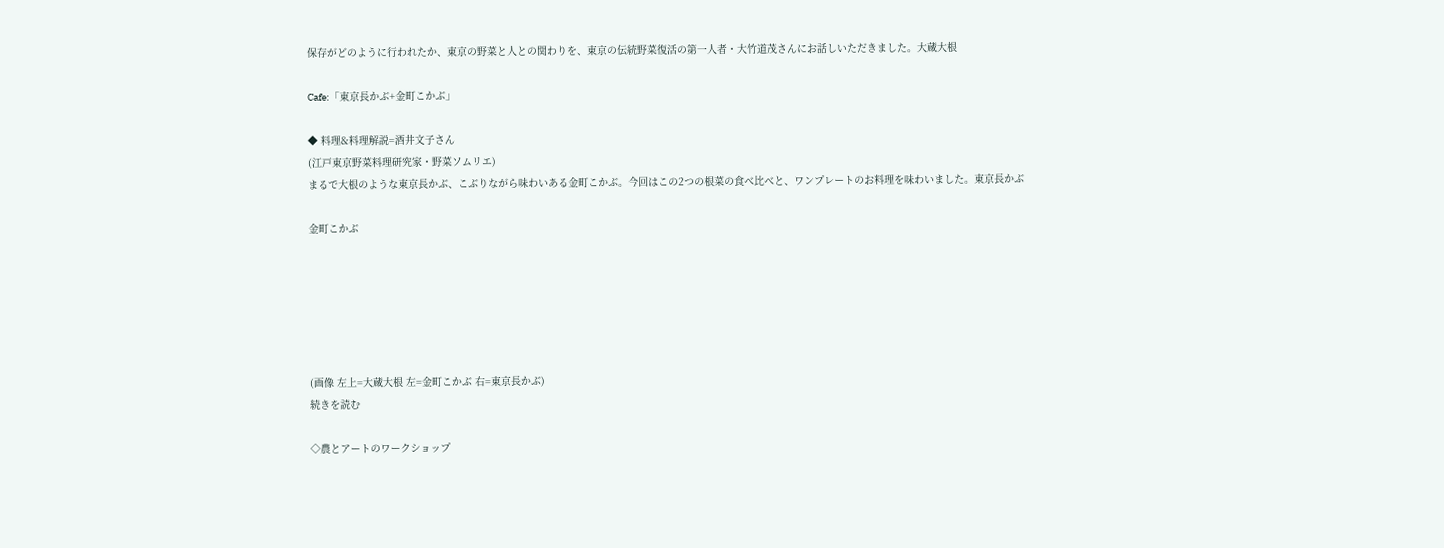保存がどのように行われたか、東京の野菜と人との関わりを、東京の伝統野菜復活の第一人者・大竹道茂さんにお話しいただきました。大蔵大根

Cafe:「東京長かぶ+金町こかぶ」

◆ 料理&料理解説=酒井文子さん
(江戸東京野菜料理研究家・野菜ソムリエ)
まるで大根のような東京長かぶ、こぶりながら味わいある金町こかぶ。今回はこの2つの根菜の食べ比べと、ワンプレートのお料理を味わいました。東京長かぶ

金町こかぶ






(画像 左上=大蔵大根 左=金町こかぶ 右=東京長かぶ)
続きを読む

◇農とアートのワークショップ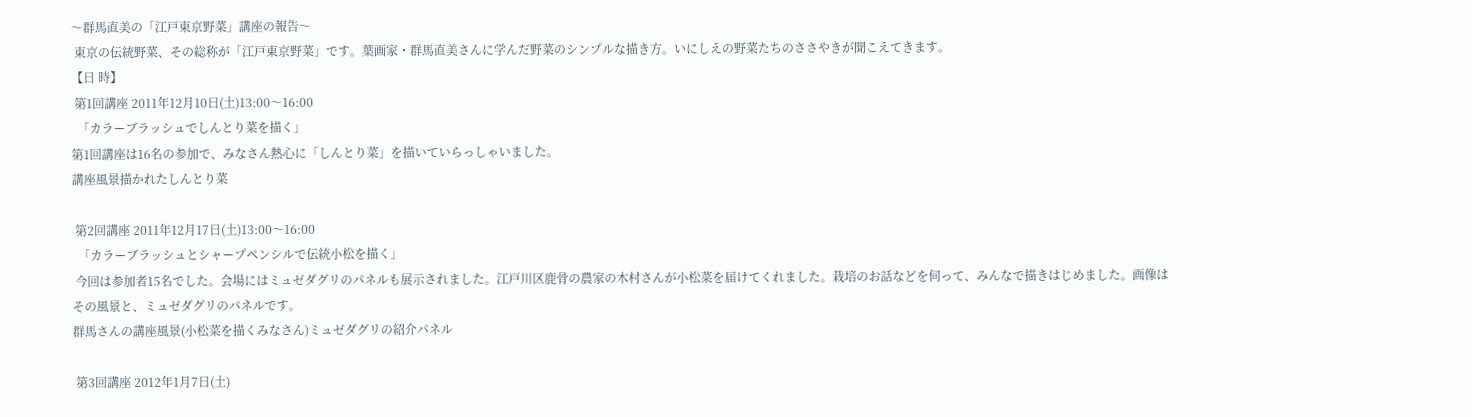〜群馬直美の「江戸東京野菜」講座の報告〜
 東京の伝統野菜、その総称が「江戸東京野菜」です。葉画家・群馬直美さんに学んだ野菜のシンプルな描き方。いにしえの野菜たちのささやきが聞こえてきます。
【日 時】
 第1回講座 2011年12月10日(土)13:00〜16:00
  「カラーブラッシュでしんとり菜を描く」
第1回講座は16名の参加で、みなさん熱心に「しんとり菜」を描いていらっしゃいました。
講座風景描かれたしんとり菜

 第2回講座 2011年12月17日(土)13:00〜16:00
  「カラーブラッシュとシャープペンシルで伝統小松を描く」
 今回は参加者15名でした。会場にはミュゼダグリのパネルも展示されました。江戸川区鹿骨の農家の木村さんが小松菜を届けてくれました。栽培のお話などを伺って、みんなで描きはじめました。画像はその風景と、ミュゼダグリのパネルです。
群馬さんの講座風景(小松菜を描くみなさん)ミュゼダグリの紹介パネル

 第3回講座 2012年1月7日(土)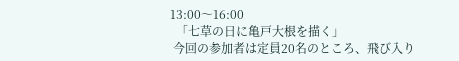13:00〜16:00
  「七草の日に亀戸大根を描く」
 今回の参加者は定員20名のところ、飛び入り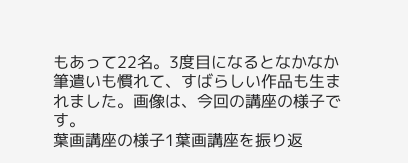もあって22名。3度目になるとなかなか筆遣いも慣れて、すばらしい作品も生まれました。画像は、今回の講座の様子です。
葉画講座の様子1葉画講座を振り返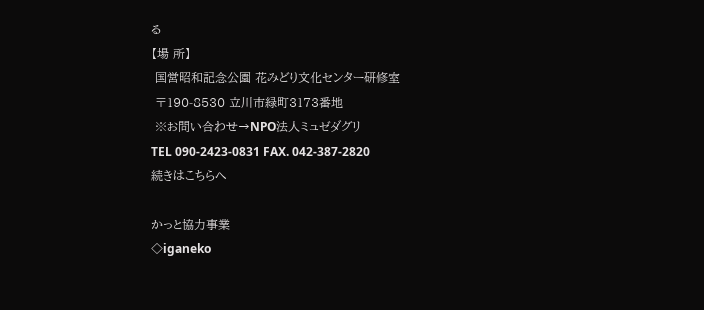る
【場 所】
 国営昭和記念公園 花みどり文化センター研修室
 〒190-8530 立川市緑町3173番地
 ※お問い合わせ→NPO法人ミュゼダグリ
TEL 090-2423-0831 FAX. 042-387-2820
続きはこちらへ

かっと協力事業
◇iganeko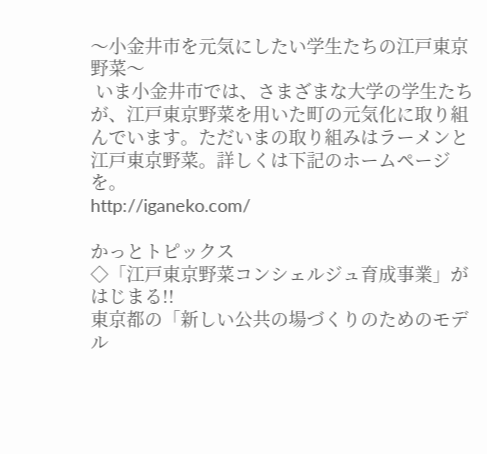〜小金井市を元気にしたい学生たちの江戸東京野菜〜
 いま小金井市では、さまざまな大学の学生たちが、江戸東京野菜を用いた町の元気化に取り組んでいます。ただいまの取り組みはラーメンと江戸東京野菜。詳しくは下記のホームページを。
http://iganeko.com/

かっとトピックス
◇「江戸東京野菜コンシェルジュ育成事業」がはじまる!!
東京都の「新しい公共の場づくりのためのモデル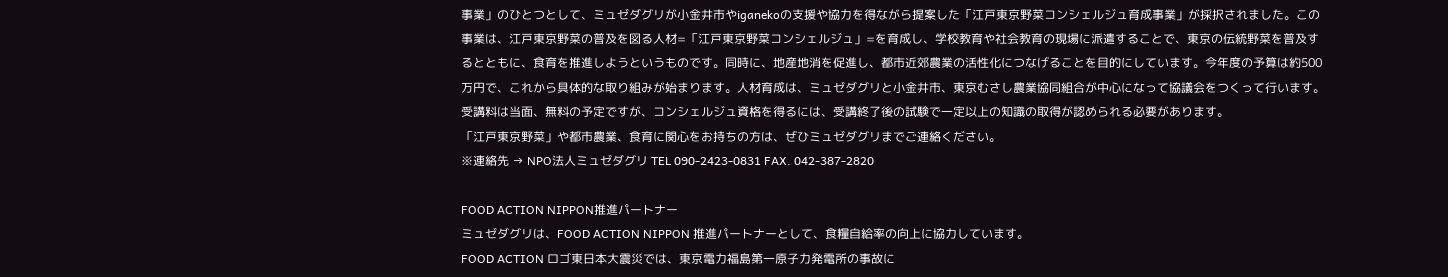事業」のひとつとして、ミュゼダグリが小金井市やiganekoの支援や協力を得ながら提案した「江戸東京野菜コンシェルジュ育成事業」が採択されました。この事業は、江戸東京野菜の普及を図る人材=「江戸東京野菜コンシェルジュ」=を育成し、学校教育や社会教育の現場に派遣することで、東京の伝統野菜を普及するとともに、食育を推進しようというものです。同時に、地産地消を促進し、都市近郊農業の活性化につなげることを目的にしています。今年度の予算は約500万円で、これから具体的な取り組みが始まります。人材育成は、ミュゼダグリと小金井市、東京むさし農業協同組合が中心になって協議会をつくって行います。受講料は当面、無料の予定ですが、コンシェルジュ資格を得るには、受講終了後の試験で一定以上の知識の取得が認められる必要があります。
「江戸東京野菜」や都市農業、食育に関心をお持ちの方は、ぜひミュゼダグリまでご連絡ください。
※連絡先 → NPO法人ミュゼダグリ TEL 090-2423-0831 FAX. 042-387-2820

FOOD ACTION NIPPON推進パートナー
ミュゼダグリは、FOOD ACTION NIPPON 推進パートナーとして、食糧自給率の向上に協力しています。
FOOD ACTION ロゴ東日本大震災では、東京電力福島第一原子力発電所の事故に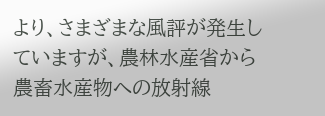より、さまざまな風評が発生していますが、農林水産省から農畜水産物への放射線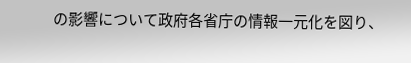の影響について政府各省庁の情報一元化を図り、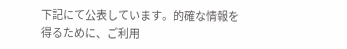下記にて公表しています。的確な情報を得るために、ご利用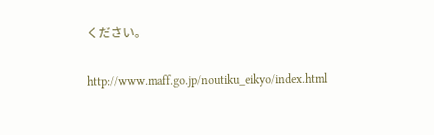ください。

http://www.maff.go.jp/noutiku_eikyo/index.html